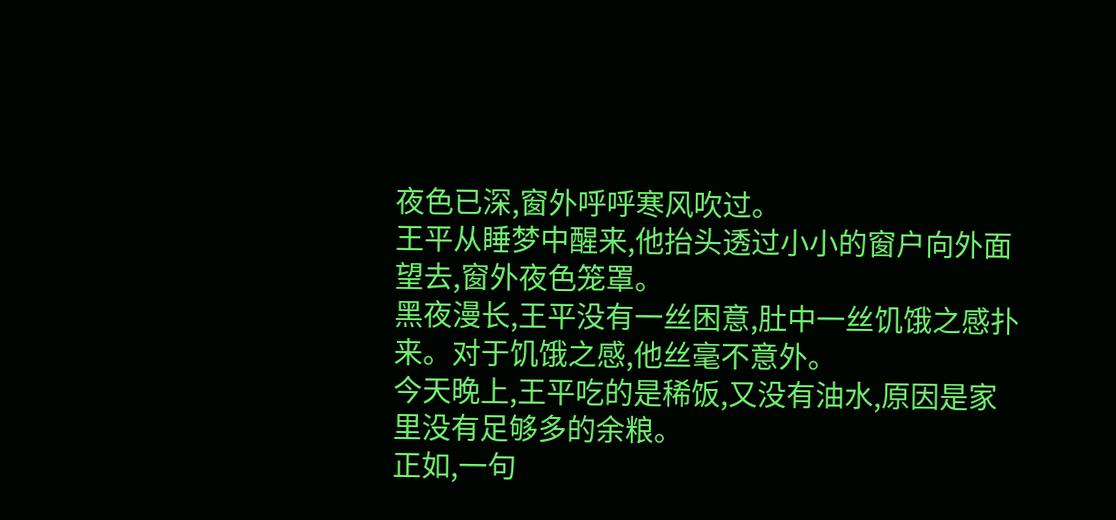夜色已深,窗外呼呼寒风吹过。
王平从睡梦中醒来,他抬头透过小小的窗户向外面望去,窗外夜色笼罩。
黑夜漫长,王平没有一丝困意,肚中一丝饥饿之感扑来。对于饥饿之感,他丝毫不意外。
今天晚上,王平吃的是稀饭,又没有油水,原因是家里没有足够多的余粮。
正如,一句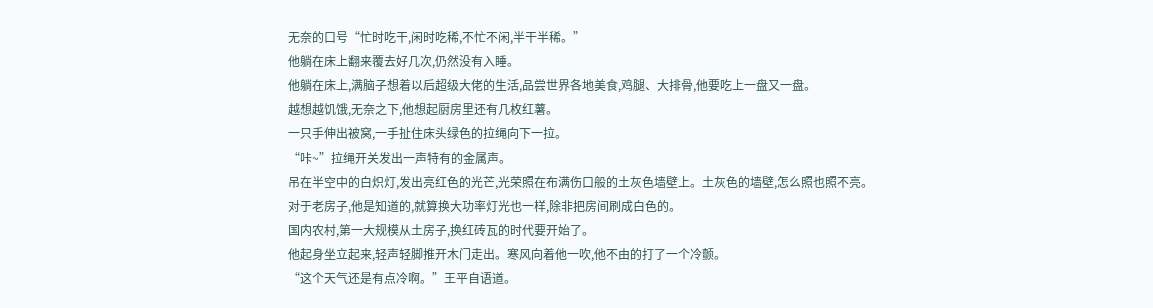无奈的口号“忙时吃干,闲时吃稀,不忙不闲,半干半稀。”
他躺在床上翻来覆去好几次,仍然没有入睡。
他躺在床上,满脑子想着以后超级大佬的生活,品尝世界各地美食,鸡腿、大排骨,他要吃上一盘又一盘。
越想越饥饿,无奈之下,他想起厨房里还有几枚红薯。
一只手伸出被窝,一手扯住床头绿色的拉绳向下一拉。
“咔~”拉绳开关发出一声特有的金属声。
吊在半空中的白炽灯,发出亮红色的光芒,光荣照在布满伤口般的土灰色墙壁上。土灰色的墙壁,怎么照也照不亮。
对于老房子,他是知道的,就算换大功率灯光也一样,除非把房间刷成白色的。
国内农村,第一大规模从土房子,换红砖瓦的时代要开始了。
他起身坐立起来,轻声轻脚推开木门走出。寒风向着他一吹,他不由的打了一个冷颤。
“这个天气还是有点冷啊。”王平自语道。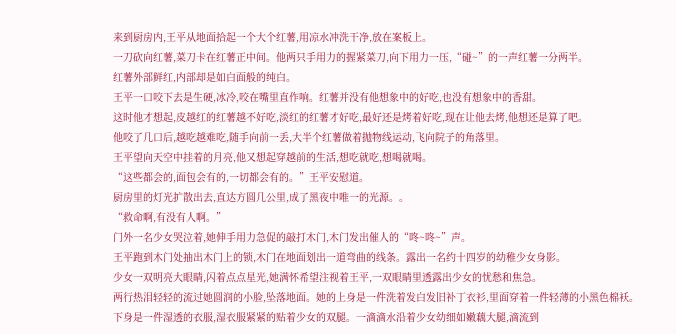来到厨房内,王平从地面拾起一个大个红薯,用凉水冲洗干净,放在案板上。
一刀砍向红薯,菜刀卡在红薯正中间。他两只手用力的握紧菜刀,向下用力一压,“碰~”的一声红薯一分两半。
红薯外部鲜红,内部却是如白面般的纯白。
王平一口咬下去是生硬,冰冷,咬在嘴里直作响。红薯并没有他想象中的好吃,也没有想象中的香甜。
这时他才想起,皮越红的红薯越不好吃,淡红的红薯才好吃,最好还是烤着好吃,现在让他去烤,他想还是算了吧。
他咬了几口后,越吃越难吃,随手向前一丢,大半个红薯做着抛物线运动,飞向院子的角落里。
王平望向天空中挂着的月亮,他又想起穿越前的生活,想吃就吃,想喝就喝。
“这些都会的,面包会有的,一切都会有的。”王平安慰道。
厨房里的灯光扩散出去,直达方圆几公里,成了黑夜中唯一的光源。。
“救命啊,有没有人啊。”
门外一名少女哭泣着,她伸手用力急促的敲打木门,木门发出催人的“咚~咚~”声。
王平跑到木门处抽出木门上的锁,木门在地面划出一道弯曲的线条。露出一名约十四岁的幼稚少女身影。
少女一双明亮大眼睛,闪着点点星光,她满怀希望注视着王平,一双眼睛里透露出少女的忧愁和焦急。
两行热泪轻轻的流过她圆润的小脸,坠落地面。她的上身是一件洗着发白发旧补丁衣衫,里面穿着一件轻薄的小黑色棉袄。
下身是一件湿透的衣服,湿衣服紧紧的贴着少女的双腿。一滴滴水沿着少女幼细如嫩藕大腿,滴流到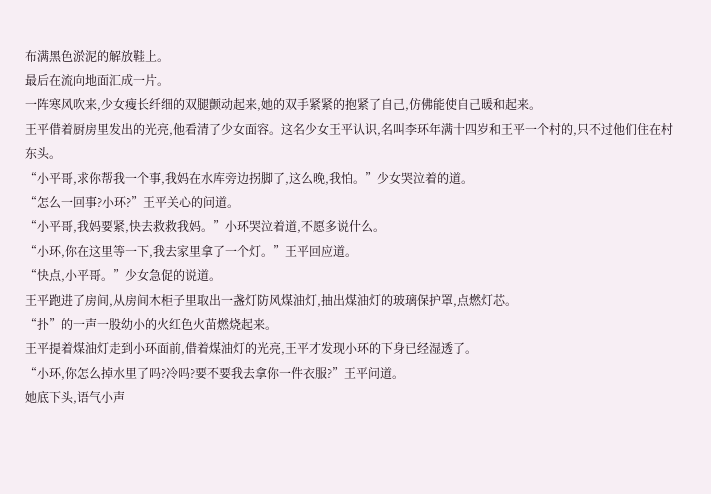布满黑色淤泥的解放鞋上。
最后在流向地面汇成一片。
一阵寒风吹来,少女瘦长纤细的双腿颤动起来,她的双手紧紧的抱紧了自己,仿佛能使自己暖和起来。
王平借着厨房里发出的光亮,他看清了少女面容。这名少女王平认识,名叫李环年满十四岁和王平一个村的,只不过他们住在村东头。
“小平哥,求你帮我一个事,我妈在水库旁边拐脚了,这么晚,我怕。”少女哭泣着的道。
“怎么一回事?小环?”王平关心的问道。
“小平哥,我妈要紧,快去救救我妈。”小环哭泣着道,不愿多说什么。
“小环,你在这里等一下,我去家里拿了一个灯。”王平回应道。
“快点,小平哥。”少女急促的说道。
王平跑进了房间,从房间木柜子里取出一盏灯防风煤油灯,抽出煤油灯的玻璃保护罩,点燃灯芯。
“扑”的一声一股幼小的火红色火苗燃烧起来。
王平提着煤油灯走到小环面前,借着煤油灯的光亮,王平才发现小环的下身已经湿透了。
“小环,你怎么掉水里了吗?冷吗?要不要我去拿你一件衣服?”王平问道。
她底下头,语气小声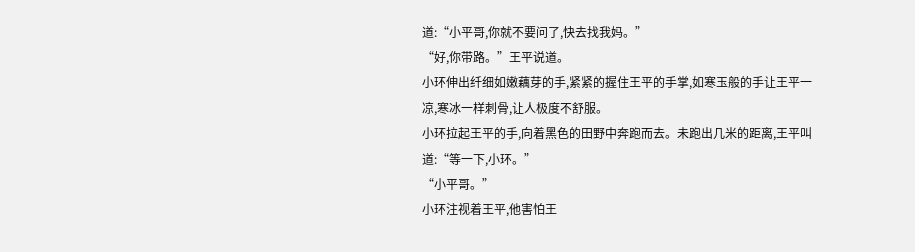道:“小平哥,你就不要问了,快去找我妈。”
“好,你带路。”王平说道。
小环伸出纤细如嫩藕芽的手,紧紧的握住王平的手掌,如寒玉般的手让王平一凉,寒冰一样刺骨,让人极度不舒服。
小环拉起王平的手,向着黑色的田野中奔跑而去。未跑出几米的距离,王平叫道:“等一下,小环。”
“小平哥。”
小环注视着王平,他害怕王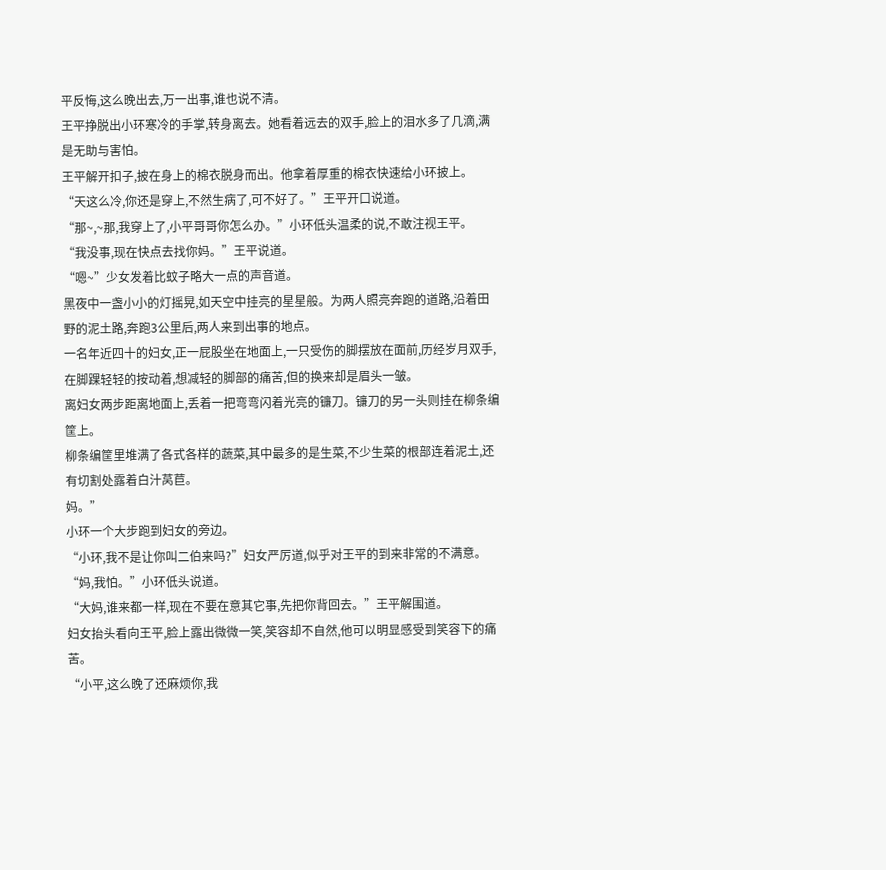平反悔,这么晚出去,万一出事,谁也说不清。
王平挣脱出小环寒冷的手掌,转身离去。她看着远去的双手,脸上的泪水多了几滴,满是无助与害怕。
王平解开扣子,披在身上的棉衣脱身而出。他拿着厚重的棉衣快速给小环披上。
“天这么冷,你还是穿上,不然生病了,可不好了。”王平开口说道。
“那~,~那,我穿上了,小平哥哥你怎么办。”小环低头温柔的说,不敢注视王平。
“我没事,现在快点去找你妈。”王平说道。
“嗯~”少女发着比蚊子略大一点的声音道。
黑夜中一盏小小的灯摇晃,如天空中挂亮的星星般。为两人照亮奔跑的道路,沿着田野的泥土路,奔跑3公里后,两人来到出事的地点。
一名年近四十的妇女,正一屁股坐在地面上,一只受伤的脚摆放在面前,历经岁月双手,在脚踝轻轻的按动着,想减轻的脚部的痛苦,但的换来却是眉头一皱。
离妇女两步距离地面上,丢着一把弯弯闪着光亮的镰刀。镰刀的另一头则挂在柳条编筐上。
柳条编筐里堆满了各式各样的蔬菜,其中最多的是生菜,不少生菜的根部连着泥土,还有切割处露着白汁莴苣。
妈。”
小环一个大步跑到妇女的旁边。
“小环,我不是让你叫二伯来吗?”妇女严厉道,似乎对王平的到来非常的不满意。
“妈,我怕。”小环低头说道。
“大妈,谁来都一样,现在不要在意其它事,先把你背回去。”王平解围道。
妇女抬头看向王平,脸上露出微微一笑,笑容却不自然,他可以明显感受到笑容下的痛苦。
“小平,这么晚了还麻烦你,我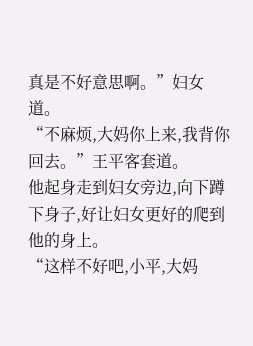真是不好意思啊。”妇女道。
“不麻烦,大妈你上来,我背你回去。”王平客套道。
他起身走到妇女旁边,向下蹲下身子,好让妇女更好的爬到他的身上。
“这样不好吧,小平,大妈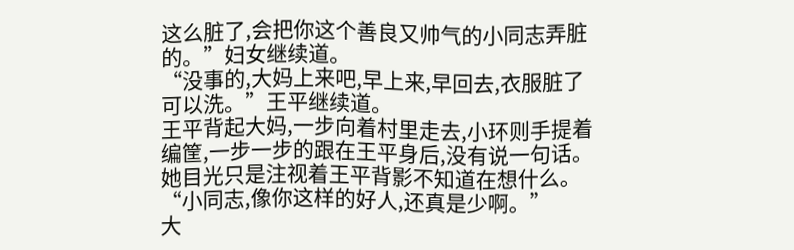这么脏了,会把你这个善良又帅气的小同志弄脏的。”妇女继续道。
“没事的,大妈上来吧,早上来,早回去,衣服脏了可以洗。”王平继续道。
王平背起大妈,一步向着村里走去,小环则手提着编筐,一步一步的跟在王平身后,没有说一句话。她目光只是注视着王平背影不知道在想什么。
“小同志,像你这样的好人,还真是少啊。”
大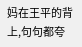妈在王平的背上,句句都夸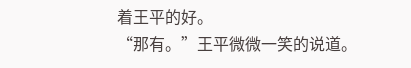着王平的好。
“那有。”王平微微一笑的说道。